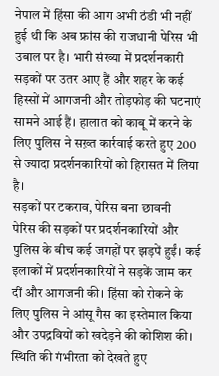नेपाल में हिंसा की आग अभी ठंडी भी नहीं हुई थी कि अब फ्रांस की राजधानी पेरिस भी उबाल पर है। भारी संख्या में प्रदर्शनकारी सड़कों पर उतर आए हैं और शहर के कई हिस्सों में आगजनी और तोड़फोड़ की घटनाएं सामने आई हैं। हालात को काबू में करने के लिए पुलिस ने सख़्त कार्रवाई करते हुए 200 से ज्यादा प्रदर्शनकारियों को हिरासत में लिया है।
सड़कों पर टकराव, पेरिस बना छावनी
पेरिस की सड़कों पर प्रदर्शनकारियों और पुलिस के बीच कई जगहों पर झड़पें हुईं। कई इलाकों में प्रदर्शनकारियों ने सड़कें जाम कर दीं और आगजनी की। हिंसा को रोकने के लिए पुलिस ने आंसू गैस का इस्तेमाल किया और उपद्रवियों को खदेड़ने की कोशिश की। स्थिति की गंभीरता को देखते हुए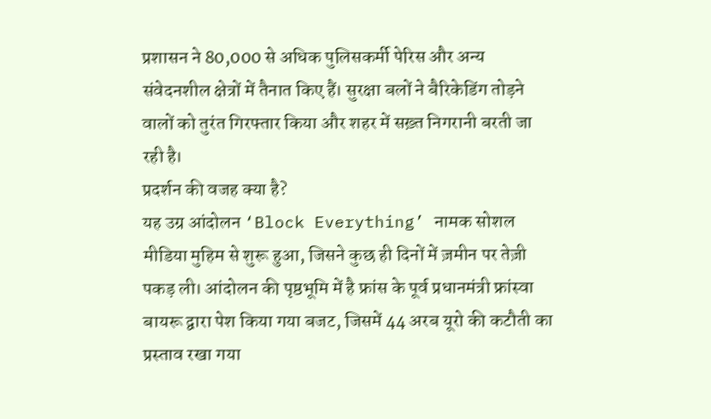प्रशासन ने 80,000 से अधिक पुलिसकर्मी पेरिस और अन्य संवेदनशील क्षेत्रों में तैनात किए हैं। सुरक्षा बलों ने बैरिकेडिंग तोड़ने वालों को तुरंत गिरफ्तार किया और शहर में सख़्त निगरानी बरती जा रही है।
प्रदर्शन की वजह क्या है?
यह उग्र आंदोलन ‘Block Everything’ नामक सोशल मीडिया मुहिम से शुरू हुआ, जिसने कुछ ही दिनों में ज़मीन पर तेज़ी पकड़ ली। आंदोलन की पृष्ठभूमि में है फ्रांस के पूर्व प्रधानमंत्री फ्रांस्वा बायरू द्वारा पेश किया गया बजट, जिसमें 44 अरब यूरो की कटौती का प्रस्ताव रखा गया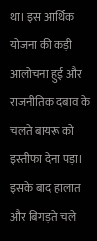था। इस आर्थिक योजना की कड़ी आलोचना हुई और राजनीतिक दबाव के चलते बायरू को इस्तीफा देना पड़ा। इसके बाद हालात और बिगड़ते चले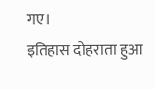गए।
इतिहास दोहराता हुआ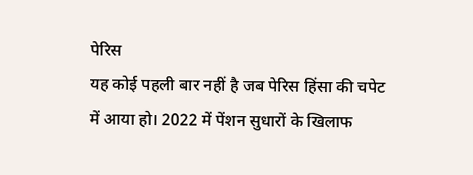पेरिस
यह कोई पहली बार नहीं है जब पेरिस हिंसा की चपेट में आया हो। 2022 में पेंशन सुधारों के खिलाफ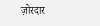ज़ोरदार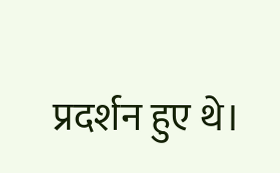प्रदर्शन हुए थे।